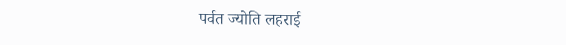पर्वत ज्योति लहराई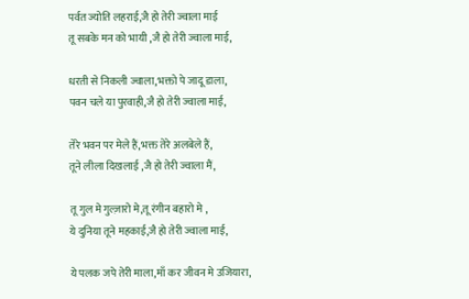पर्वत ज्योति लहराई,जै हो तेरी ज्वाला माई
तू सबके मन को भायी ,जै हो तेरी ज्वाला माई,

धरती से निकली ज्वाला,भक्तो पे जादू डाला,
पवन चले या पुरवाही,जै हो तेरी ज्वाला माई,

तेरे भवन पर मेले हैं,भक्त तेरे अलबेले हैं,
तूने लीला दिखलाई ,जै हो तेरी ज्वाला मैं,

तू गुल मे गुल्ज़ारो मे,तू रंगीन बहारो मे ,
ये दुनिया तूने महकाई,जै हो तेरी ज्वाला माई,

ये पलक जपे तेरी माला,माँ कर जीवन मे उजियारा,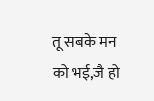तू सबके मन को भई,जै हो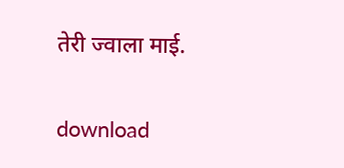तेरी ज्वाला माई.

download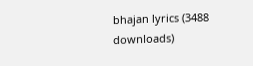bhajan lyrics (3488 downloads)